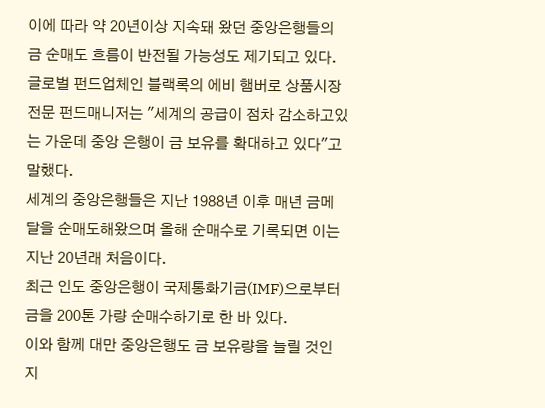이에 따라 약 20년이상 지속돼 왔던 중앙은행들의 금 순매도 흐름이 반전될 가능성도 제기되고 있다.
글로벌 펀드업체인 블랙록의 에비 햄버로 상품시장 전문 펀드매니저는 "세계의 공급이 점차 감소하고있는 가운데 중앙 은행이 금 보유를 확대하고 있다"고 말했다.
세계의 중앙은행들은 지난 1988년 이후 매년 금메달을 순매도해왔으며 올해 순매수로 기록되면 이는 지난 20년래 처음이다.
최근 인도 중앙은행이 국제통화기금(IMF)으로부터 금을 200톤 가량 순매수하기로 한 바 있다.
이와 함께 대만 중앙은행도 금 보유량을 늘릴 것인지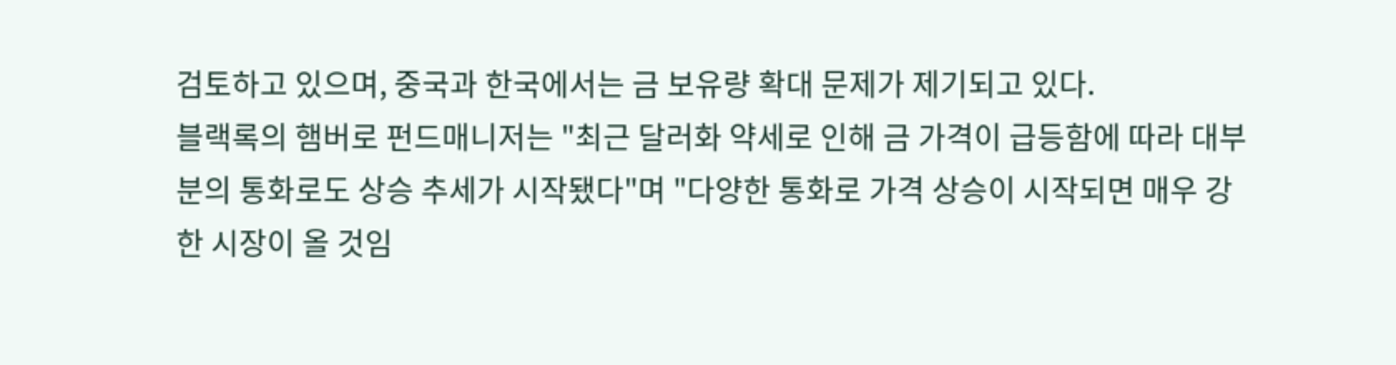검토하고 있으며, 중국과 한국에서는 금 보유량 확대 문제가 제기되고 있다.
블랙록의 햄버로 펀드매니저는 "최근 달러화 약세로 인해 금 가격이 급등함에 따라 대부분의 통화로도 상승 추세가 시작됐다"며 "다양한 통화로 가격 상승이 시작되면 매우 강한 시장이 올 것임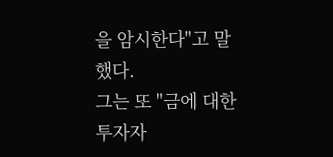을 암시한다"고 말했다.
그는 또 "금에 대한 투자자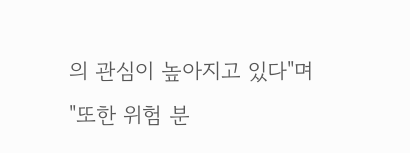의 관심이 높아지고 있다"며 "또한 위험 분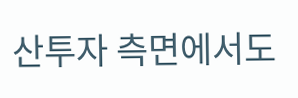산투자 측면에서도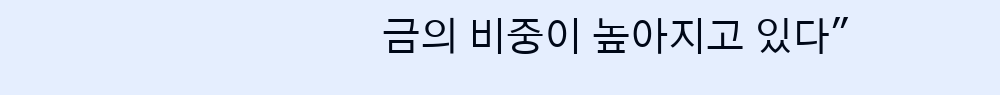금의 비중이 높아지고 있다"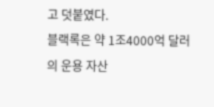고 덧붙였다.
블랙록은 약 1조4000억 달러의 운용 자산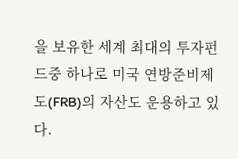을 보유한 세계 최대의 투자펀드중 하나로 미국 연방준비제도(FRB)의 자산도 운용하고 있다.